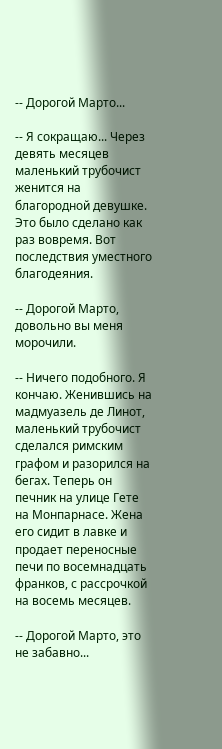-- Дорогой Марто...

-- Я сокращаю... Через девять месяцев маленький трубочист женится на благородной девушке. Это было сделано как раз вовремя. Вот последствия уместного благодеяния.

-- Дорогой Марто, довольно вы меня морочили.

-- Ничего подобного. Я кончаю. Женившись на мадмуазель де Линот, маленький трубочист сделался римским графом и разорился на бегах. Теперь он печник на улице Гете на Монпарнасе. Жена его сидит в лавке и продает переносные печи по восемнадцать франков, с рассрочкой на восемь месяцев.

-- Дорогой Марто, это не забавно...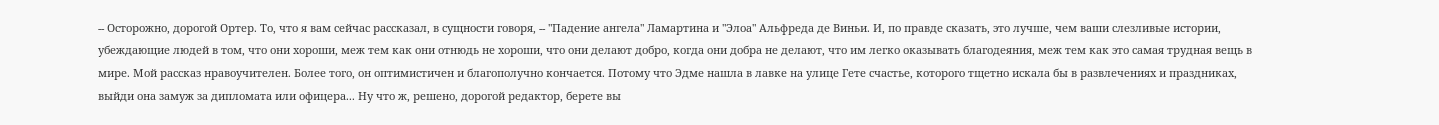-- Осторожно, дорогой Ортер. То, что я вам сейчас рассказал, в сущности говоря, -- "Падение ангела" Ламартина и "Элоа" Альфреда де Виньи. И, по правде сказать, это лучше, чем ваши слезливые истории, убеждающие людей в том, что они хороши, меж тем как они отнюдь не хороши, что они делают добро, когда они добра не делают, что им легко оказывать благодеяния, меж тем как это самая трудная вещь в мире. Мой рассказ нравоучителен. Более того, он оптимистичен и благополучно кончается. Потому что Эдме нашла в лавке на улице Гете счастье, которого тщетно искала бы в развлечениях и праздниках, выйди она замуж за дипломата или офицера... Ну что ж, решено, дорогой редактор, берете вы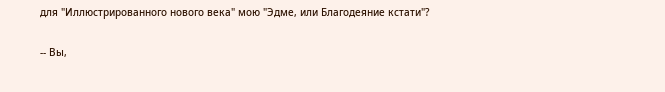для "Иллюстрированного нового века" мою "Эдме, или Благодеяние кстати"?

-- Вы,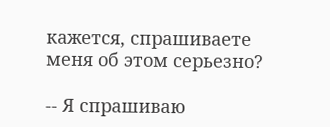кажется, спрашиваете меня об этом серьезно?

-- Я спрашиваю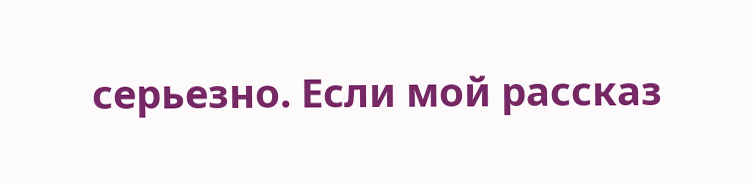серьезно. Если мой рассказ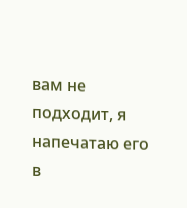вам не подходит, я напечатаю его в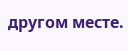другом месте.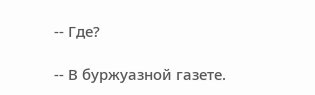-- Где?

-- В буржуазной газете.